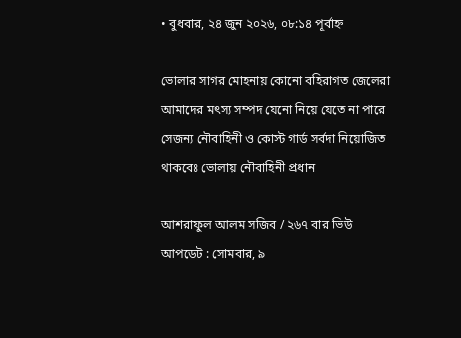• বুধবার, ২৪ জুন ২০২৬, ০৮:১৪ পূর্বাহ্ন

ভোলার সাগর মোহনায় কোনো বহিরাগত জেলেরা আমাদের মৎস্য সম্পদ যেনো নিয়ে যেতে না পারে সেজন্য নৌবাহিনী ও কোস্ট গার্ড সর্বদা নিয়োজিত থাকবেঃ ভোলায় নৌবাহিনী প্রধান

আশরাফুল আলম সজিব / ২৬৭ বার ভিউ
আপডেট : সোমবার, ৯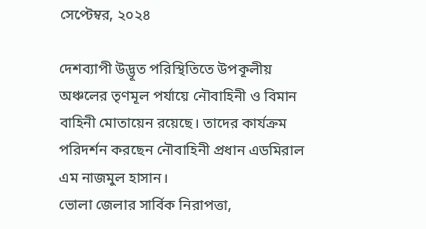সেপ্টেম্বর, ২০২৪

দেশব্যাপী উদ্ভূত পরিস্থিতিতে উপকূলীয় অঞ্চলের তৃণমূল পর্যায়ে নৌবাহিনী ও বিমান বাহিনী মোতায়েন রয়েছে। তাদের কার্যক্রম পরিদর্শন করছেন নৌবাহিনী প্রধান এডমিরাল এম নাজমুল হাসান।
ভোলা জেলার সার্বিক নিরাপত্তা,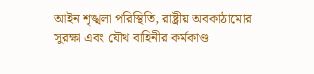আইন শৃঙ্খলা পরিস্থিতি, রাষ্ট্রীয় অবকাঠামোর সুরক্ষা এবং যৌথ বাহিনীর কর্মকাণ্ড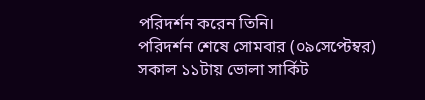পরিদর্শন করেন তিনি।
পরিদর্শন শেষে সোমবার (০৯সেপ্টেম্বর) সকাল ১১টায় ভোলা সার্কিট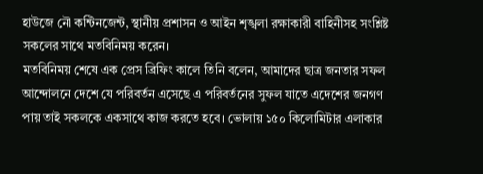হাউজে নৌ কন্টিনজেন্ট, স্থানীয় প্রশাসন ও আইন শৃঙ্খলা রক্ষাকারী বাহিনীসহ সংশ্লিষ্ট সকলের সাথে মতবিনিময় করেন।
মতবিনিময় শেষে এক প্রেস ব্রিফিং কালে তিনি বলেন, আমাদের ছাত্র জনতার সফল আন্দোলনে দেশে যে পরিবর্তন এসেছে এ পরিবর্তনের সুফল যাতে এদেশের জনগণ পায় তাই সকলকে একসাথে কাজ করতে হবে। ভোলায় ১৫০ কিলোমিটার এলাকার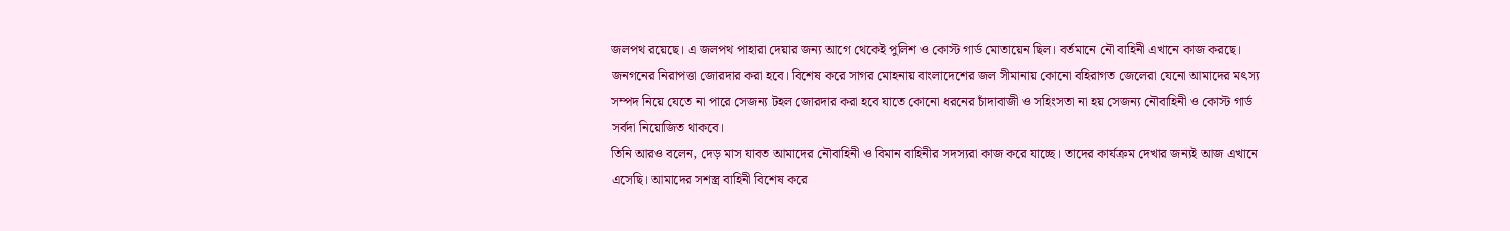জলপথ রয়েছে। এ জলপথ পাহারা দেয়ার জন্য আগে থেকেই পুলিশ ও কোস্ট গার্ড মোতায়েন ছিল। বর্তমানে নৌ বাহিনী এখানে কাজ করছে। জনগনের নিরাপত্তা জোরদার করা হবে। বিশেষ করে সাগর মোহনায় বাংলাদেশের জল সীমানায় কোনো বহিরাগত জেলেরা যেনো আমাদের মৎস্য সম্পদ নিয়ে যেতে না পারে সেজন্য টহল জোরদার করা হবে যাতে কোনো ধরনের চাঁদাবাজী ও সহিংসতা না হয় সেজন্য নৌবাহিনী ও কোস্ট গার্ড সর্বদা নিয়োজিত থাকবে।
তিনি আরও বলেন, দেড় মাস যাবত আমাদের নৌবাহিনী ও বিমান বাহিনীর সদস্যরা কাজ করে যাচ্ছে। তাদের কার্যক্রম দেখার জন্যই আজ এখানে এসেছি। আমাদের সশস্ত্র বাহিনী বিশেষ করে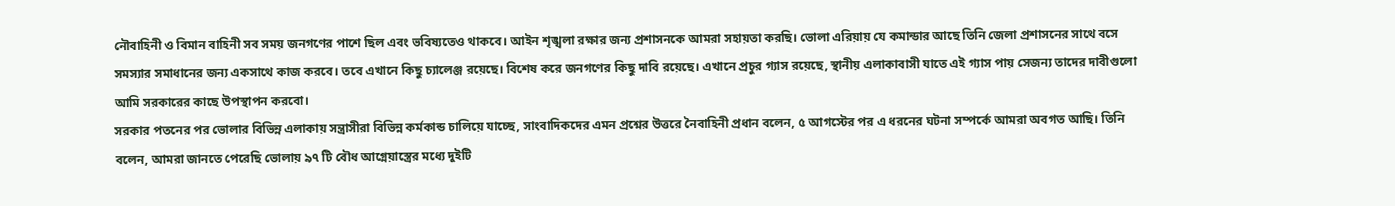নৌবাহিনী ও বিমান বাহিনী সব সময় জনগণের পাশে ছিল এবং ভবিষ্যতেও থাকবে। আইন শৃঙ্খলা রক্ষার জন্য প্রশাসনকে আমরা সহায়তা করছি। ভোলা এরিয়ায় যে কমান্ডার আছে তিনি জেলা প্রশাসনের সাথে বসে সমস্যার সমাধানের জন্য একসাথে কাজ করবে। তবে এখানে কিছু চ্যালেঞ্জ রয়েছে। বিশেষ করে জনগণের কিছু দাবি রয়েছে। এখানে প্রচুর গ্যাস রয়েছে, স্থানীয় এলাকাবাসী যাতে এই গ্যাস পায় সেজন্য তাদের দাবীগুলো আমি সরকারের কাছে উপস্থাপন করবো।
সরকার পতনের পর ভোলার বিভিন্ন এলাকায় সন্ত্রাসীরা বিভিন্ন কর্মকান্ড চালিয়ে যাচ্ছে, সাংবাদিকদের এমন প্রশ্নের উত্তরে নৈবাহিনী প্রধান বলেন, ৫ আগস্টের পর এ ধরনের ঘটনা সম্পর্কে আমরা অবগত আছি। তিনি বলেন, আমরা জানতে পেরেছি ভোলায় ৯৭ টি বৌধ আগ্নেয়াস্ত্রের মধ্যে দুইটি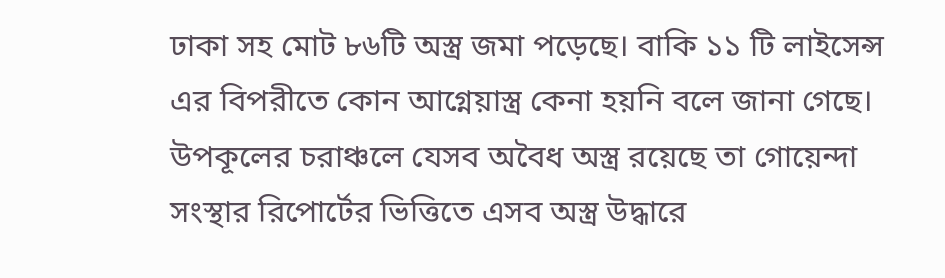ঢাকা সহ মোট ৮৬টি অস্ত্র জমা পড়েছে। বাকি ১১ টি লাইসেন্স এর বিপরীতে কোন আগ্নেয়াস্ত্র কেনা হয়নি বলে জানা গেছে। উপকূলের চরাঞ্চলে যেসব অবৈধ অস্ত্র রয়েছে তা গোয়েন্দা সংস্থার রিপোর্টের ভিত্তিতে এসব অস্ত্র উদ্ধারে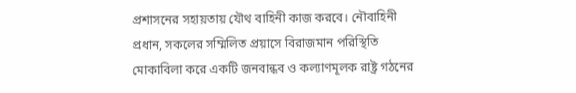প্রশাসনের সহায়তায় যৌথ বাহিনী কাজ করবে। নৌবাহিনী প্রধান, সকলের সম্মিলিত প্রয়াসে বিরাজমান পরিস্থিতি মোকাবিলা করে একটি জনবান্ধব ও কল্যাণমূলক রাষ্ট্র গঠনের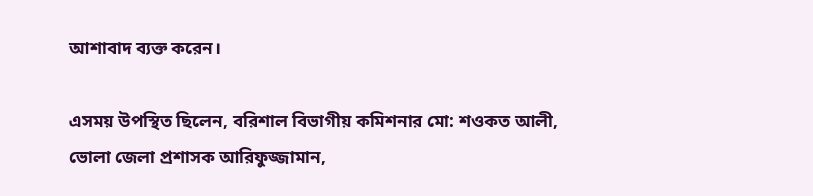আশাবাদ ব্যক্ত করেন।

এসময় উপস্থিত ছিলেন, বরিশাল বিভাগীয় কমিশনার মো: শওকত আলী, ভোলা জেলা প্রশাসক আরিফুজ্জামান,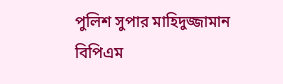পুলিশ সুপার মাহিদুজ্জামান বিপিএম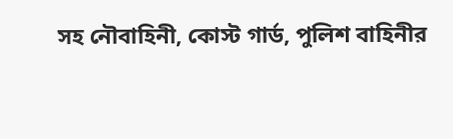সহ নৌবাহিনী, কোস্ট গার্ড, পুলিশ বাহিনীর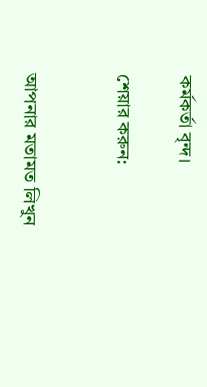কর্মকর্তা বৃন্দ।

শেয়ার করুন:


আপনার মতামত লিখুন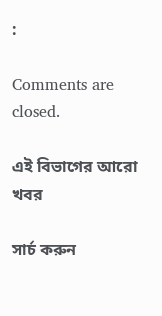:

Comments are closed.

এই বিভাগের আরো খবর

সার্চ করুন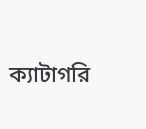ক্যাটাগরি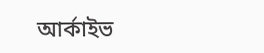আর্কাইভ